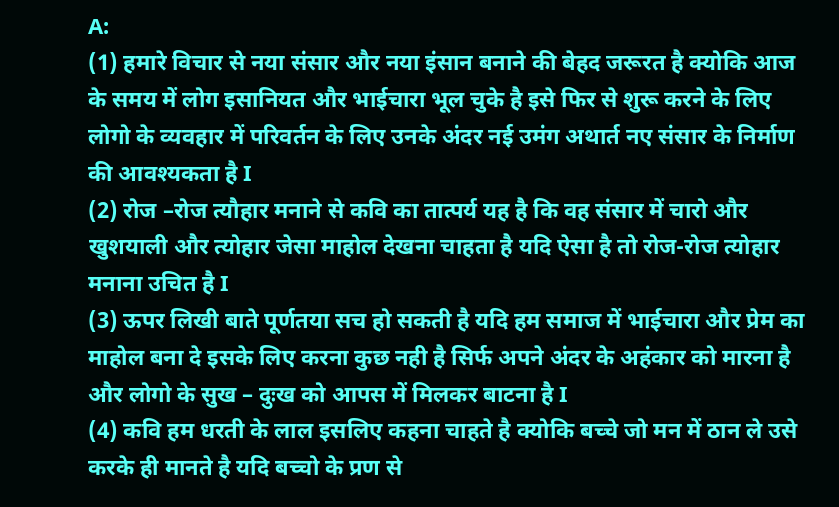A:
(1) हमारे विचार से नया संसार और नया इंसान बनाने की बेहद जरूरत है क्योकि आज के समय में लोग इसानियत और भाईचारा भूल चुके है इसे फिर से शुरू करने के लिए लोगो के व्यवहार में परिवर्तन के लिए उनके अंदर नई उमंग अथार्त नए संसार के निर्माण की आवश्यकता है I
(2) रोज –रोज त्यौहार मनाने से कवि का तात्पर्य यह है कि वह संसार में चारो और खुशयाली और त्योहार जेसा माहोल देखना चाहता है यदि ऐसा है तो रोज-रोज त्योहार मनाना उचित है I
(3) ऊपर लिखी बाते पूर्णतया सच हो सकती है यदि हम समाज में भाईचारा और प्रेम का माहोल बना दे इसके लिए करना कुछ नही है सिर्फ अपने अंदर के अहंकार को मारना है और लोगो के सुख – दुःख को आपस में मिलकर बाटना है I
(4) कवि हम धरती के लाल इसलिए कहना चाहते है क्योकि बच्चे जो मन में ठान ले उसे करके ही मानते है यदि बच्चो के प्रण से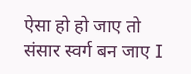ऐसा हो हो जाए तो संसार स्वर्ग बन जाए I